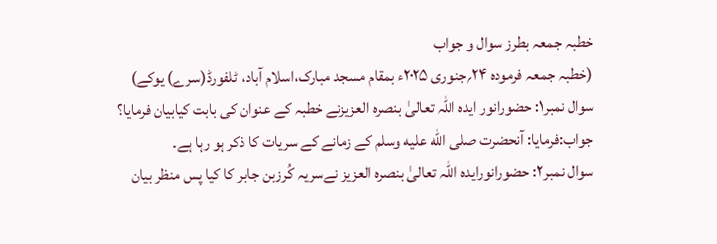خطبہ جمعہ بطرز سوال و جواب
(خطبہ جمعہ فرمودہ ۲۴؍جنوری ۲۰۲۵ء بمقام مسجد مبارک،اسلام آباد، ٹلفورڈ(سرے) یوکے)
سوال نمبر۱: حضورانور ایدہ اللہ تعالیٰ بنصرہ العزیزنے خطبہ کے عنوان کی بابت کیابیان فرمایا؟
جواب:فرمایا: آنحضرت صلى الله عليه وسلم کے زمانے کے سریات کا ذکر ہو رہا ہے۔
سوال نمبر۲: حضورانورایدہ اللہ تعالیٰ بنصرہ العزیز نےسریہ کُرزبن جابر کا کیا پس منظر بیان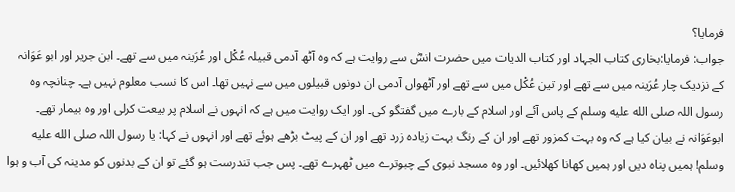فرمایا؟
جواب: فرمایا:بخاری کتاب الجہاد اور کتاب الدیات میں حضرت انسؓ سے روایت ہے کہ وہ آٹھ آدمی قبیلہ عُکْل اور عُرَینہ میں سے تھے۔ ابن جریر اور ابو عَوَانہ کے نزدیک چار عُرَینہ میں سے تھے اور تین عُکْل میں سے تھے اور آٹھواں آدمی ان دونوں قبیلوں میں سے نہیں تھا۔ اس کا نسب معلوم نہیں ہے۔ چنانچہ وہ رسول اللہ صلى الله عليه وسلم کے پاس آئے اور اسلام کے بارے میں گفتگو کی۔ اور ایک روایت میں ہے کہ انہوں نے اسلام پر بیعت کرلی اور وہ بیمار تھے۔ ابوعَوَانہ نے بیان کیا ہے کہ وہ بہت کمزور تھے اور ان کے رنگ بہت زیادہ زرد تھے اور ان کے پیٹ بڑھے ہوئے تھے اور انہوں نے کہا: یا رسول اللہ صلى الله عليه وسلم! ہمیں پناہ دیں اور ہمیں کھانا کھلائیں۔ اور وہ مسجد نبوی کے چبوترے میں ٹھہرے تھے۔ پس جب تندرست ہو گئے تو ان کے بدنوں کو مدینہ کی آب و ہوا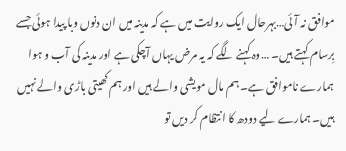موافق نہ آئی…بہرحال ایک روایت میں ہے کہ مدینہ میں ان دنوں وبا پیدا ہوئی جسے بِرسام کہتے ہیں۔ …وہ کہنے لگے کہ یہ مرض یہاں آچکی ہے اور مدینہ کی آب و ہوا ہمارے ناموافق ہے۔ ہم مال مویشی والے ہیں اور ہم کھیتی باڑی والے نہیں ہیں۔ ہمارے لیے دودھ کا انتظام کر دیں تو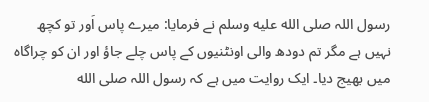رسول اللہ صلى الله عليه وسلم نے فرمایا: میرے پاس اَور تو کچھ نہیں ہے مگر تم دودھ والی اونٹنیوں کے پاس چلے جاؤ اور ان کو چراگاہ میں بھیج دیا۔ ایک روایت میں ہے کہ رسول اللہ صلى الله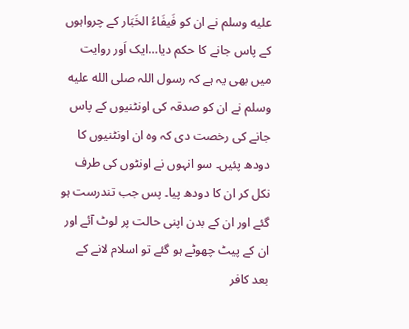عليه وسلم نے ان کو فَیفَاءُ الخَبَار کے چرواہوں کے پاس جانے کا حکم دیا…ایک اَور روایت میں بھی یہ ہے کہ رسول اللہ صلى الله عليه وسلم نے ان کو صدقہ کی اونٹنیوں کے پاس جانے کی رخصت دی کہ وہ ان اونٹنیوں کا دودھ پئیں۔ سو انہوں نے اونٹوں کی طرف نکل کر ان کا دودھ پیا۔ پس جب تندرست ہو گئے اور ان کے بدن اپنی حالت پر لوٹ آئے اور ان کے پیٹ چھوٹے ہو گئے تو اسلام لانے کے بعد کافر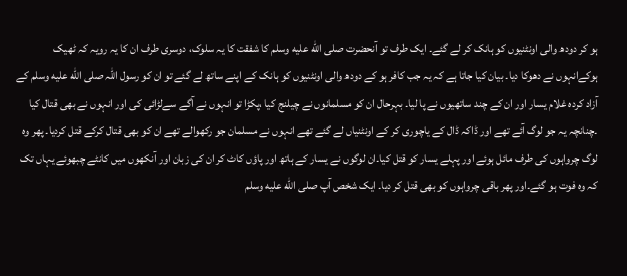ہو کر دودھ والی اونٹنیوں کو ہانک کر لے گئے۔ ایک طرف تو آنحضرت صلى الله عليه وسلم کا شفقت کا یہ سلوک، دوسری طرف ان کا یہ رویہ کہ ٹھیک ہوکےانہوں نے دھوکا دیا۔ بیان کیا جاتا ہے کہ یہ جب کافر ہو کے دودھ والی اونٹنیوں کو ہانک کے اپنے ساتھ لے گئے تو ان کو رسول اللہ صلى الله عليه وسلم کے آزاد کردہ غلام یسار اور ان کے چند ساتھیوں نے پا لیا۔ بہرحال ان کو مسلمانوں نے چیلنج کیا ،پکڑا تو انہوں نے آگے سےلڑائی کی اور انہوں نے بھی قتال کیا ۔چنانچہ یہ جو لوگ آئے تھے اور ڈاکہ ڈال کے یاچوری کر کے اونٹنیاں لے گئے تھے انہوں نے مسلمان جو رکھوالے تھے ان کو بھی قتال کرکے قتل کردیا۔ پھر وہ لوگ چرواہوں کی طرف مائل ہوئے اور پہلے یسار کو قتل کیا۔ان لوگوں نے یسار کے ہاتھ اور پاؤں کاٹ کر ان کی زبان اور آنکھوں میں کانٹے چبھوئے یہاں تک کہ وہ فوت ہو گئے۔اور پھر باقی چرواہوں کو بھی قتل کر دیا۔ ایک شخص آپ صلى الله عليه وسلم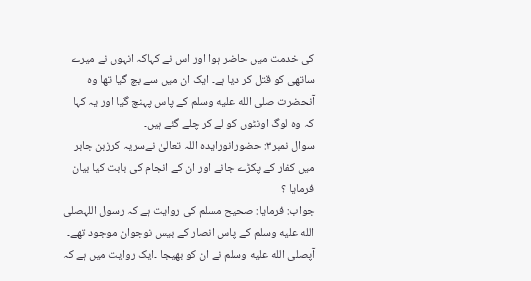کی خدمت میں حاضر ہوا اور اس نے کہاکہ انہوں نے میرے ساتھی کو قتل کر دیا ہے۔ ایک ان میں سے بچ گیا تھا وہ آنحضرت صلى الله عليه وسلم کے پاس پہنچ گیا اور یہ کہا کہ وہ لوگ اونٹوں کو لے کر چلے گئے ہیں۔
سوال نمبر۳: حضورانورایدہ اللہ تعالیٰ نےسریہ کرزبن جابر میں کفار کے پکڑے جانے اور ان کے انجام کی بابت کیا بیان فرمایا ؟
جواب: فرمایا: صحیح مسلم کی روایت ہے کہ رسول اللہصلى الله عليه وسلم کے پاس انصار کے بیس نوجوان موجود تھے۔ آپصلى الله عليه وسلم نے ان کو بھیجا ۔ایک روایت میں ہے کہ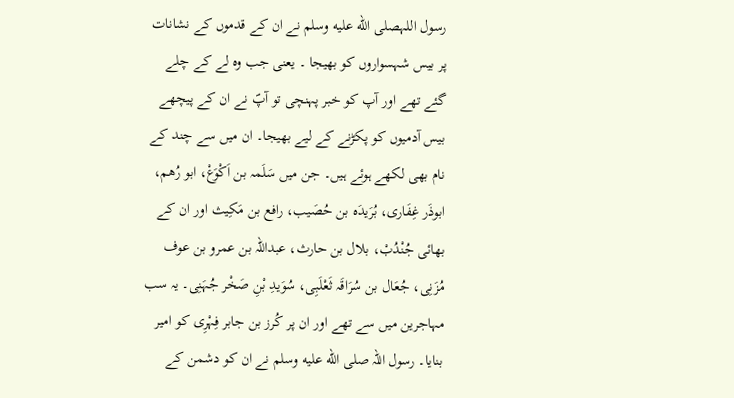رسول اللہصلى الله عليه وسلم نے ان کے قدموں کے نشانات پر بیس شہسواروں کو بھیجا ۔ یعنی جب وہ لے کے چلے گئے تھے اور آپ کو خبر پہنچی تو آپؐ نے ان کے پیچھے بیس آدمیوں کو پکڑنے کے لیے بھیجا۔ ان میں سے چند کے نام بھی لکھے ہوئے ہیں۔ جن میں سَلَمہ بن اَکْوَعْ، ابو رُھم، ابوذَر غِفَاری، بُرَیدَہ بن حُصَیب، رافع بن مَکِیث اور ان کے بھائی جُنْدُبْ، بلال بن حارث، عبداللہ بن عمرو بن عوف مُزَنِی، جُعَال بن سُرَاقَہ ثَعْلَبِی، سُوَیدِ بْنِ صَخْر جُہَنِی۔ یہ سب مہاجرین میں سے تھے اور ان پر کُرز بن جابر فِہْرِی کو امیر بنایا۔ رسول اللہ صلى الله عليه وسلم نے ان کو دشمن کے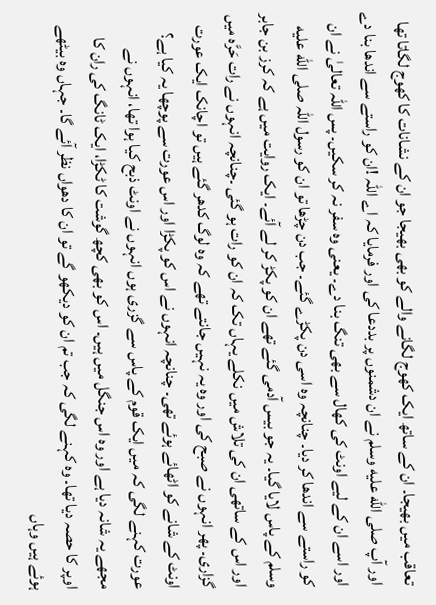تعاقب میں بھیجا۔ ان کے ساتھ ایک کھوج لگانے والے کو بھی بھیجا جو ان کے نشانات کا کھوج لگاتا تھا اور آپ صلى الله عليه وسلم نے ان دشمنوں پر بددعا کی اور فرمایا کہ اے اللہ !ان کو راستے سے اندھا بنا دے اور اسے ان کے لیے اونٹ کی کھال سے بھی تنگ بنا دے۔ یعنی وہ سفر نہ کر سکیں۔ پس اللہ تعالیٰ نے ان کو راستے سے اندھا کر دیا۔ چنانچہ وہ اسی دن پکڑے گئے۔ جب دن چڑھا تو ان کو رسول اللہ صلى الله عليه وسلم کے پاس لایا گیا۔ یہ جو بیس آدمی گئے تھے ان کو پکڑ کر لے آئے۔ ایک روایت میں ہے کہ کرز بن جابر اور اس کے ساتھی ان کی تلاش میں نکلے یہاں تک کہ ان کو رات ہو گئی ۔چنانچہ انہوں نے رات حَرَّہ میں گزاری۔ پھر انہوں نے صبح کی اور وہ یہ نہیں جانتے تھے کہ وہ لوگ کدھر گئے ہیں تو اچانک ایک عورت اونٹ کے شانے کو اٹھائے ہوئے تھی۔ چنانچہ انہوں نے اس کو پکڑا اور اس عورت سے پوچھا یہ کیا ہے؟ عورت کہنے لگی کہ میں ایک قوم کے پاس سے گزری ہوں انہوں نے اونٹ ذبح کیا ہوا تھا، انہوں نے مجھے یہ شانہ دیا ہے اور وہ اس جنگل میں ہیں۔ اس کو بھی کچھ گوشت کا ٹکڑا، ایک ٹانگ کی ران کا اوپر کا حصہ دیا تھا۔ وہ کہنے لگی کہ جب تم ان کو دیکھو گے تو ان کا دھواں نظر آئے گا۔ جہاں وہ بیٹھے ہوئے ہیں وہاں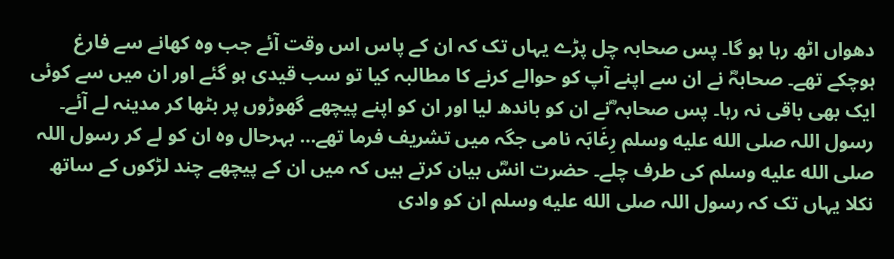دھواں اٹھ رہا ہو گا۔ پس صحابہ چل پڑے یہاں تک کہ ان کے پاس اس وقت آئے جب وہ کھانے سے فارغ ہوچکے تھے۔ صحابہؓ نے ان سے اپنے آپ کو حوالے کرنے کا مطالبہ کیا تو سب قیدی ہو گئے اور ان میں سے کوئی ایک بھی باقی نہ رہا۔ پس صحابہ ؓنے ان کو باندھ لیا اور ان کو اپنے پیچھے گھوڑوں پر بٹھا کر مدینہ لے آئے۔ رسول اللہ صلى الله عليه وسلم رِغَابَہ نامی جگہ میں تشریف فرما تھے… بہرحال وہ ان کو لے کر رسول اللہ صلى الله عليه وسلم کی طرف چلے۔ حضرت انسؓ بیان کرتے ہیں کہ میں ان کے پیچھے چند لڑکوں کے ساتھ نکلا یہاں تک کہ رسول اللہ صلى الله عليه وسلم ان کو وادی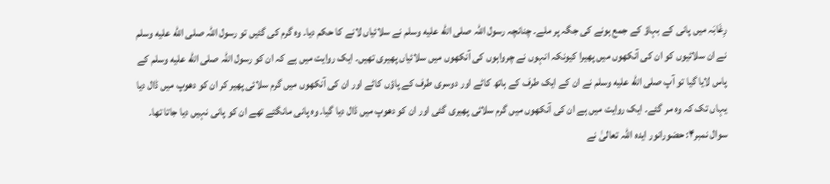رِغَابَہ میں پانی کے بہاؤ کے جمع ہونے کی جگہ پر ملے۔ چنانچہ رسول اللہ صلى الله عليه وسلم نے سلائیاں لانے کا حکم دیا۔ وہ گرم کی گئیں تو رسول اللہ صلى الله عليه وسلم نے ان سلائیوں کو ان کی آنکھوں میں پھیرا کیونکہ انہوں نے چرواہوں کی آنکھوں میں سلائیاں پھیری تھیں۔ ایک روایت میں ہے کہ ان کو رسول اللہ صلى الله عليه وسلم کے پاس لایا گیا تو آپ صلى الله عليه وسلم نے ان کے ایک طرف کے ہاتھ کاٹے اور دوسری طرف کے پاؤں کاٹے اور ان کی آنکھوں میں گرم سلائی پھیر کر ان کو دھوپ میں ڈال دیا یہاں تک کہ وہ مر گئے۔ ایک روایت میں ہے ان کی آنکھوں میں گرم سلائی پھیری گئی اور ان کو دھوپ میں ڈال دیا گیا۔ وہ پانی مانگتے تھے ان کو پانی نہیں دیا جاتا تھا۔
سوال نمبر۴: حضورانور ایدہ اللہ تعالیٰ نے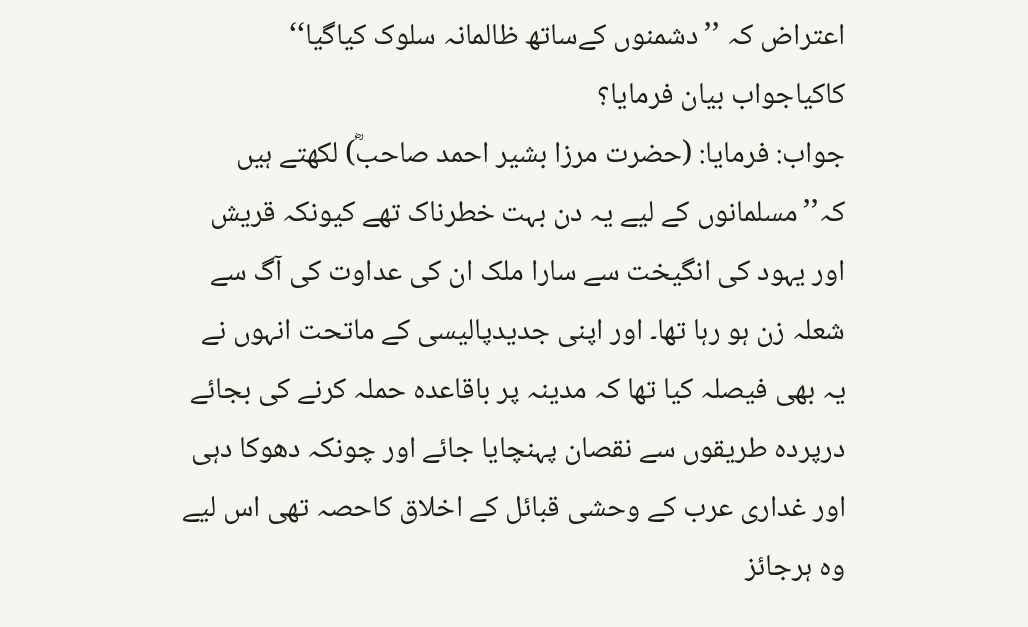اعتراض کہ ’’دشمنوں کےساتھ ظالمانہ سلوک کیاگیا‘‘ کاکیاجواب بیان فرمایا؟
جواب: فرمایا: (حضرت مرزا بشیر احمد صاحبؓ) لکھتے ہیں کہ’’مسلمانوں کے لیے یہ دن بہت خطرناک تھے کیونکہ قریش اور یہود کی انگیخت سے سارا ملک ان کی عداوت کی آگ سے شعلہ زن ہو رہا تھا۔ اور اپنی جدیدپالیسی کے ماتحت انہوں نے یہ بھی فیصلہ کیا تھا کہ مدینہ پر باقاعدہ حملہ کرنے کی بجائے درپردہ طریقوں سے نقصان پہنچایا جائے اور چونکہ دھوکا دہی اور غداری عرب کے وحشی قبائل کے اخلاق کاحصہ تھی اس لیے وہ ہرجائز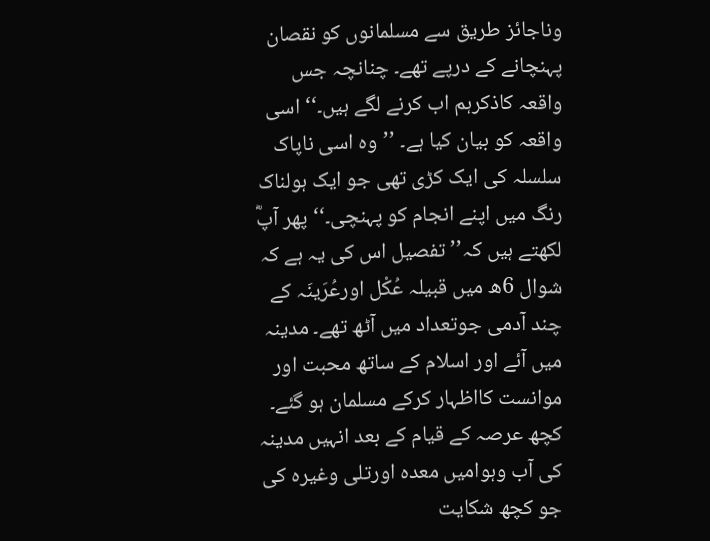وناجائز طریق سے مسلمانوں کو نقصان پہنچانے کے درپے تھے۔ چنانچہ جس واقعہ کاذکرہم اب کرنے لگے ہیں۔‘‘ اسی واقعہ کو بیان کیا ہے۔ ’’وہ اسی ناپاک سلسلہ کی ایک کڑی تھی جو ایک ہولناک رنگ میں اپنے انجام کو پہنچی۔‘‘ پھر آپؓ لکھتے ہیں کہ’’ تفصیل اس کی یہ ہے کہ شوال 6ھ میں قبیلہ عُکْل اورعُرَینَہ کے چند آدمی جوتعداد میں آٹھ تھے۔ مدینہ میں آئے اور اسلام کے ساتھ محبت اور موانست کااظہار کرکے مسلمان ہو گئے۔ کچھ عرصہ کے قیام کے بعد انہیں مدینہ کی آب وہوامیں معدہ اورتلی وغیرہ کی جو کچھ شکایت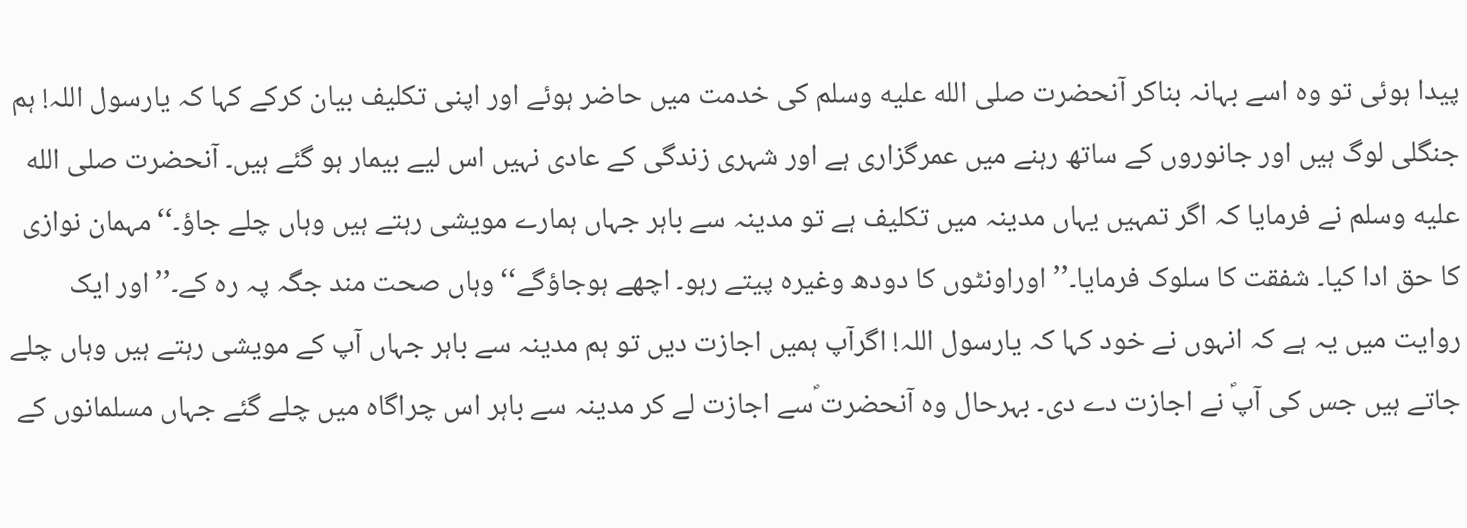پیدا ہوئی تو وہ اسے بہانہ بناکر آنحضرت صلى الله عليه وسلم کی خدمت میں حاضر ہوئے اور اپنی تکلیف بیان کرکے کہا کہ یارسول اللہ! ہم جنگلی لوگ ہیں اور جانوروں کے ساتھ رہنے میں عمرگزاری ہے اور شہری زندگی کے عادی نہیں اس لیے بیمار ہو گئے ہیں۔ آنحضرت صلى الله عليه وسلم نے فرمایا کہ اگر تمہیں یہاں مدینہ میں تکلیف ہے تو مدینہ سے باہر جہاں ہمارے مویشی رہتے ہیں وہاں چلے جاؤ۔‘‘مہمان نوازی کا حق ادا کیا۔ شفقت کا سلوک فرمایا۔’’ اوراونٹوں کا دودھ وغیرہ پیتے رہو۔ اچھے ہوجاؤگے‘‘وہاں صحت مند جگہ پہ رہ کے۔’’اور ایک روایت میں یہ ہے کہ انہوں نے خود کہا کہ یارسول اللہ! اگرآپ ہمیں اجازت دیں تو ہم مدینہ سے باہر جہاں آپ کے مویشی رہتے ہیں وہاں چلے جاتے ہیں جس کی آپؐ نے اجازت دے دی۔ بہرحال وہ آنحضرت ؐسے اجازت لے کر مدینہ سے باہر اس چراگاہ میں چلے گئے جہاں مسلمانوں کے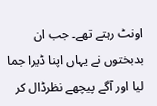اونٹ رہتے تھے۔ جب ان بدبختوں نے یہاں اپنا ڈیرا جما لیا اور آگے پیچھے نظرڈال کر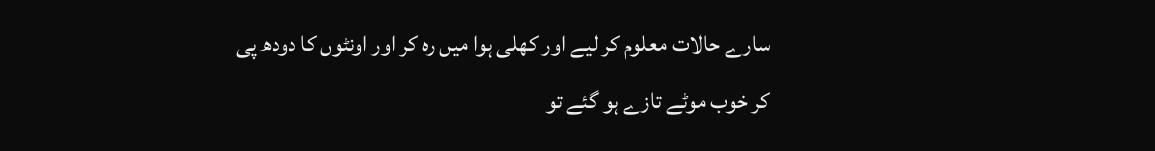سارے حالات معلوم کر لیے اور کھلی ہوا میں رہ کر اور اونٹوں کا دودھ پی کر خوب موٹے تازے ہو گئے تو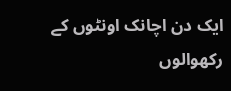ایک دن اچانک اونٹوں کے رکھوالوں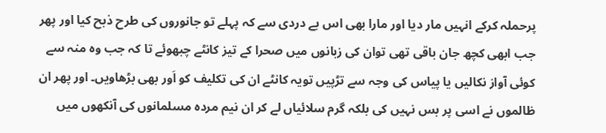پرحملہ کرکے انہیں مار دیا اور مارا بھی اس بے دردی سے کہ پہلے تو جانوروں کی طرح ذبح کیا اور پھر جب ابھی کچھ جان باقی تھی توان کی زبانوں میں صحرا کے تیز کانٹے چبھوئے تا کہ جب وہ منہ سے کوئی آواز نکالیں یا پیاس کی وجہ سے تڑپیں تویہ کانٹے ان کی تکلیف کو اَور بھی بڑھاویں۔ اور پھر ان ظالموں نے اسی پر بس نہیں کی بلکہ گرم سلائیاں لے کر ان نیم مردہ مسلمانوں کی آنکھوں میں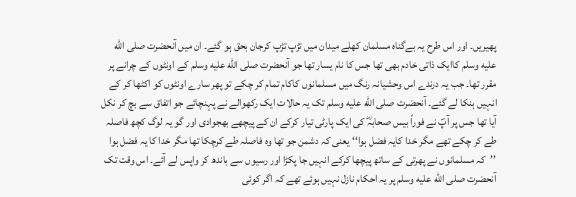پھیریں۔ اور اس طرح یہ بےگناہ مسلمان کھلے میدان میں تڑپ تڑپ کرجان بحق ہو گئے۔ ان میں آنحضرت صلى الله عليه وسلم کاایک ذاتی خادم بھی تھا جس کا نام یسار تھا جو آنحضرت صلى الله عليه وسلم کے اونٹوں کے چرانے پر مقرر تھا۔ جب یہ درندے اس وحشیانہ رنگ میں مسلمانوں کاکام تمام کر چکے تو پھر سارے اونٹوں کو اکٹھا کر کے انہیں ہنکا لے گئے۔ آنحضرت صلى الله عليه وسلم تک یہ حالات ایک رکھوالے نے پہنچائے جو اتفاق سے بچ کر نکل آیا تھا جس پر آپؐ نے فوراً بیس صحابہؓ کی ایک پارٹی تیار کرکے ان کے پیچھے بھجوادی اور گو یہ لوگ کچھ فاصلہ طے کر چکے تھے مگر خدا کایہ فضل ہوا‘‘ یعنی کہ دشمن جو تھا وہ فاصلہ طے کرچکا تھا مگر خدا کا یہ فضل ہوا ’’کہ مسلمانوں نے پھرتی کے ساتھ پیچھا کرکے انہیں جا پکڑا اور رسیوں سے باندھ کر واپس لے آئے۔ اس وقت تک آنحضرت صلى الله عليه وسلم پر یہ احکام نازل نہیں ہوئے تھے کہ اگر کوئی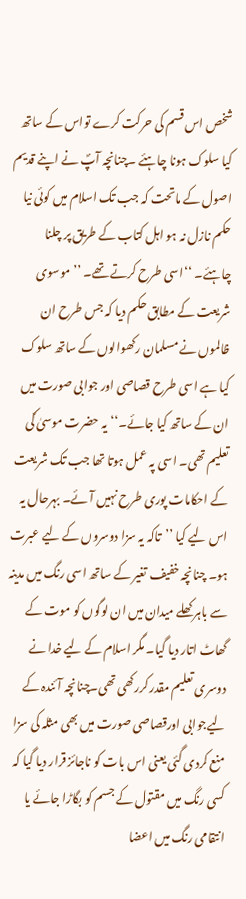شخص اس قسم کی حرکت کرے تواس کے ساتھ کیا سلوک ہونا چاہئے ۔چنانچہ آپؐ نے اپنے قدیم اصول کے ماتحت کہ جب تک اسلام میں کوئی نیا حکم نازل نہ ہو اہل کتاب کے طریق پر چلنا چاہئے۔ ‘‘اسی طرح کرتے تھے۔ ’’موسوی شریعت کے مطابق حکم دیا کہ جس طرح ان ظالموں نے مسلمان رکھوالوں کے ساتھ سلوک کیا ہے اسی طرح قصاصی اور جوابی صورت میں ان کے ساتھ کیا جائے۔‘‘یہ حضرت موسیٰ ؑکی تعلیم تھی۔ اسی پہ عمل ہوتا تھا جب تک شریعت کے احکامات پوری طرح نہیں آئے۔ بہرحال یہ اس لیے کیا ’’تاکہ یہ سزا دوسروں کے لیے عبرت ہو۔ چنانچہ خفیف تغیر کے ساتھ اسی رنگ میں مدینہ سے باہر کھلے میدان میں ان لوگوں کو موت کے گھاٹ اتار دیا گیا۔ مگر اسلام کے لیے خدا نے دوسری تعلیم مقدر کررکھی تھی۔چنانچہ آئندہ کے لیےجوابی اورقصاصی صورت میں بھی مثلہ کی سزا منع کردی گئی یعنی اس بات کو ناجائز قرار دیا گیا کہ کسی رنگ میں مقتول کے جسم کو بگاڑا جائے یا انتقامی رنگ میں اعضا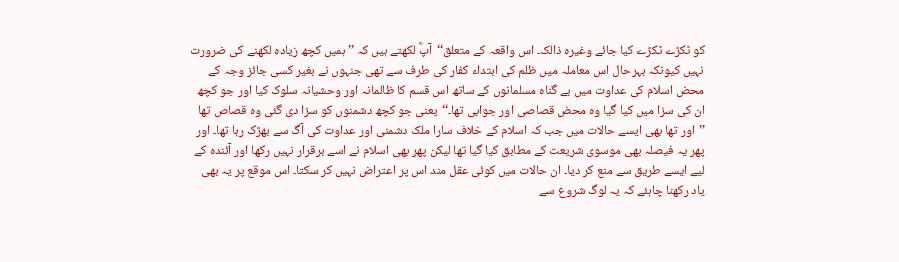کو ٹکڑے ٹکڑے کیا جائے وغیرہ ذالک۔ اس واقعہ کے متعلق‘‘آپؓ لکھتے ہیں کہ ’’ہمیں کچھ زیادہ لکھنے کی ضرورت نہیں کیونکہ بہرحال اس معاملہ میں ظلم کی ابتداء کفار کی طرف سے تھی جنہوں نے بغیر کسی جائز وجہ کے محض اسلام کی عداوت میں بے گناہ مسلمانوں کے ساتھ اس قسم کا ظالمانہ اور وحشیانہ سلوک کیا اور جو کچھ ان کی سزا میں کیا گیا وہ محض قصاصی اور جوابی تھا۔‘‘یعنی جو کچھ دشمنوں کو سزا دی گئی وہ قصاص تھا ’’اور تھا بھی ایسے حالات میں جب کہ اسلام کے خلاف سارا ملک دشمنی اور عداوت کی آگ سے بھڑک رہا تھا۔ اور پھر یہ فیصلہ بھی موسوی شریعت کے مطابق کیا گیا تھا لیکن پھر بھی اسلام نے اسے برقرار نہیں رکھا اور آئندہ کے لیے ایسے طریق سے منع کر دیا۔ ان حالات میں کوئی عقل مند اس پر اعتراض نہیں کر سکتا۔ اس موقع پر یہ بھی یاد رکھنا چاہئے کہ یہ لوگ شروع سے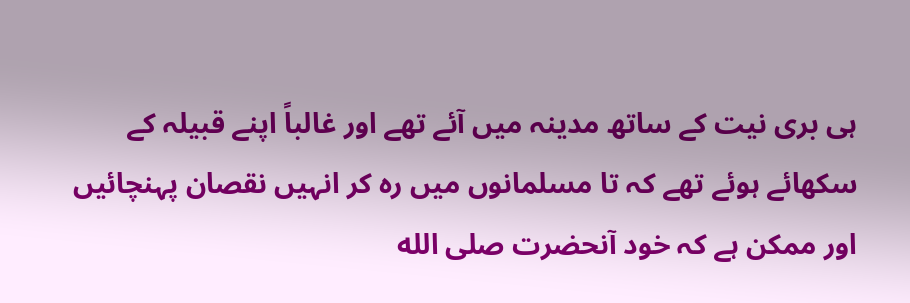ہی بری نیت کے ساتھ مدینہ میں آئے تھے اور غالباً اپنے قبیلہ کے سکھائے ہوئے تھے کہ تا مسلمانوں میں رہ کر انہیں نقصان پہنچائیں اور ممکن ہے کہ خود آنحضرت صلى الله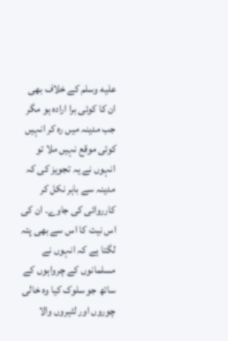عليه وسلم کے خلاف بھی ان کا کوئی برا ارادہ ہو مگر جب مدینہ میں رہ کر انہیں کوئی موقع نہیں ملا تو انہوں نے یہ تجویز کی کہ مدینہ سے باہر نکل کر کارروائی کی جاوے۔ ان کی اس نیت کا اس سے بھی پتہ لگتا ہے کہ انہوں نے مسلمانوں کے چرواہوں کے ساتھ جو سلوک کیا وہ خالی چوروں اور لٹیروں والا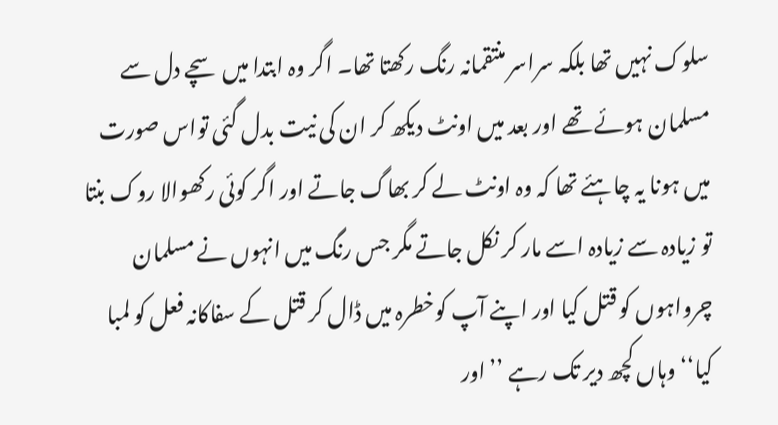سلوک نہیں تھا بلکہ سراسر منتقمانہ رنگ رکھتا تھا۔ اگر وہ ابتدا میں سچے دل سے مسلمان ہوئے تھے اور بعد میں اونٹ دیکھ کر ان کی نیت بدل گئی تواس صورت میں ہونا یہ چاہئے تھا کہ وہ اونٹ لے کر بھاگ جاتے اور اگر کوئی رکھوالا روک بنتا تو زیادہ سے زیادہ اسے مار کر نکل جاتے مگر جس رنگ میں انہوں نے مسلمان چرواہوں کو قتل کیا اور اپنے آپ کوخطرہ میں ڈال کر قتل کے سفاکانہ فعل کو لمبا کیا‘‘ وہاں کچھ دیر تک رہے ’’اور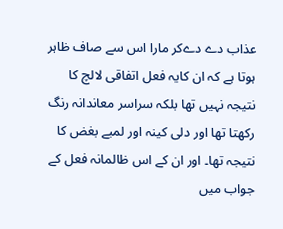عذاب دے دےکر مارا اس سے صاف ظاہر ہوتا ہے کہ ان کایہ فعل اتفاقی لالچ کا نتیجہ نہیں تھا بلکہ سراسر معاندانہ رنگ رکھتا تھا اور دلی کینہ اور لمبے بغض کا نتیجہ تھا۔ اور ان کے اس ظالمانہ فعل کے جواب میں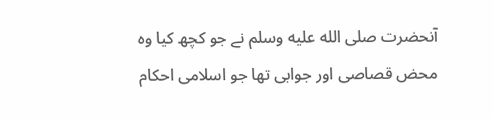آنحضرت صلى الله عليه وسلم نے جو کچھ کیا وہ محض قصاصی اور جوابی تھا جو اسلامی احکام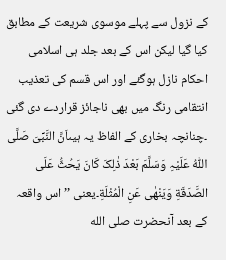کے نزول سے پہلے موسوی شریعت کے مطابق کیا گیا لیکن اس کے بعد جلد ہی اسلامی احکام نازل ہوگئے اور اس قسم کی تعذیب انتقامی رنگ میں بھی ناجائز قراردے دی گئی ۔چنانچہ بخاری کے الفاظ یہ ہیںاَنَّ النَّبِّیَ صَلَّی اللّٰہُ عَلَیْہِ وَسَلَّمَ بَعْدَ ذٰلِکَ کَانَ یَحُثُّ عَلَی الصَّدَقَةِ وَیَنْھٰی عَنِ الْمُثْلَةِ۔یعنی ’’اس واقعہ کے بعد آنحضرت صلى الله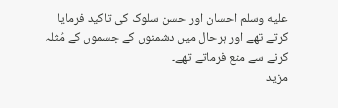عليه وسلم احسان اور حسن سلوک کی تاکید فرمایا کرتے تھے اور ہرحال میں دشمنوں کے جسموں کے مُثلہ کرنے سے منع فرماتے تھے۔
مزید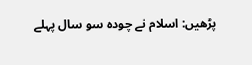پڑھیں: اسلام نے چودہ سو سال پہلے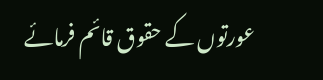عورتوں کے حقوق قائم فرمائے